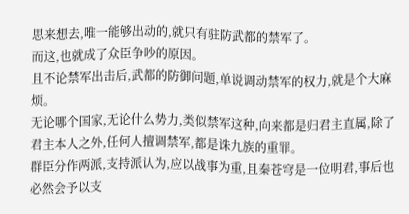思来想去,唯一能够出动的,就只有驻防武都的禁军了。
而这,也就成了众臣争吵的原因。
且不论禁军出击后,武都的防御问题,单说调动禁军的权力,就是个大麻烦。
无论哪个国家,无论什么势力,类似禁军这种,向来都是归君主直属,除了君主本人之外,任何人擅调禁军,都是诛九族的重罪。
群臣分作两派,支持派认为,应以战事为重,且秦苍穹是一位明君,事后也必然会予以支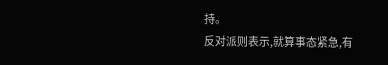持。
反对派则表示,就算事态紧急,有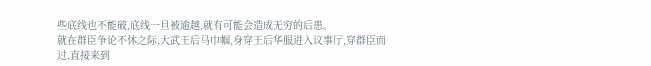些底线也不能破,底线一旦被逾越,就有可能会造成无穷的后患。
就在群臣争论不休之际,大武王后马巾帼,身穿王后华服进入议事厅,穿群臣而过,直接来到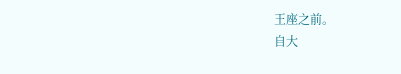王座之前。
自大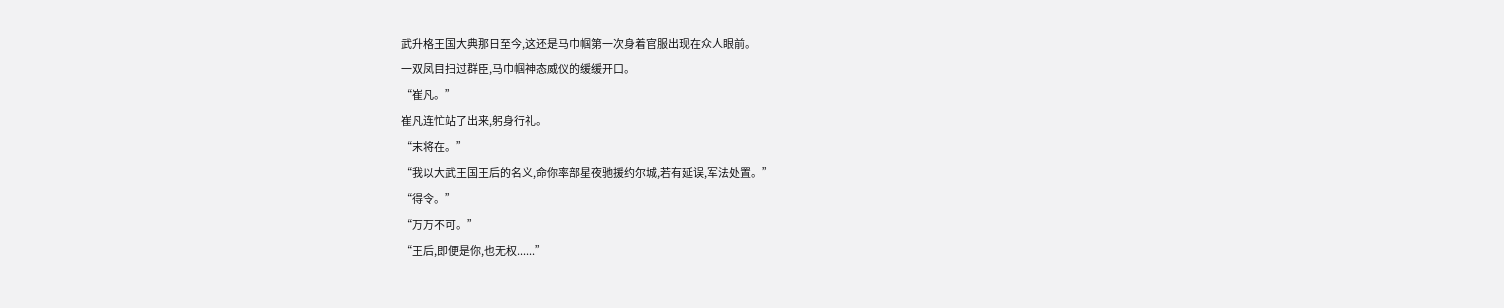武升格王国大典那日至今,这还是马巾帼第一次身着官服出现在众人眼前。
一双凤目扫过群臣,马巾帼神态威仪的缓缓开口。
“崔凡。”
崔凡连忙站了出来,躬身行礼。
“末将在。”
“我以大武王国王后的名义,命你率部星夜驰援约尔城,若有延误,军法处置。”
“得令。”
“万万不可。”
“王后,即便是你,也无权......”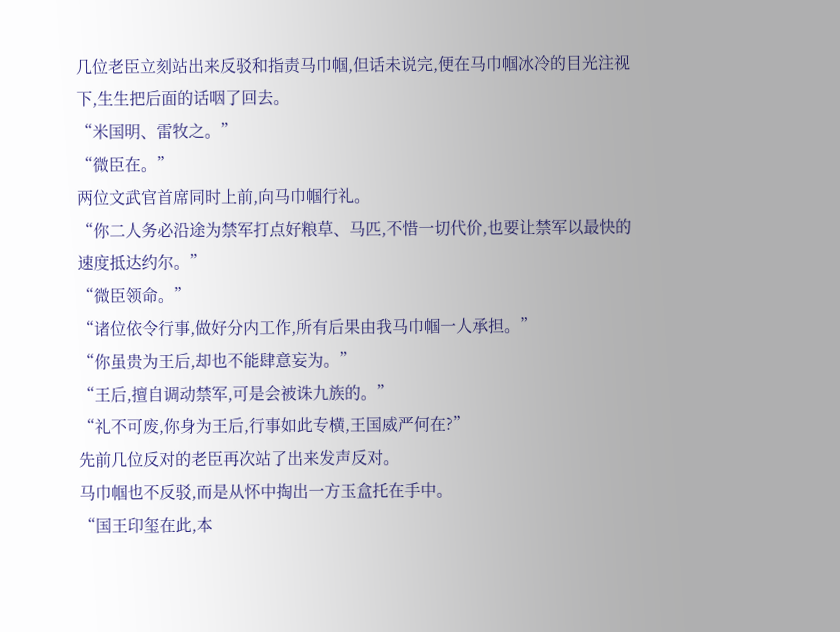几位老臣立刻站出来反驳和指责马巾帼,但话未说完,便在马巾帼冰冷的目光注视下,生生把后面的话咽了回去。
“米国明、雷牧之。”
“微臣在。”
两位文武官首席同时上前,向马巾帼行礼。
“你二人务必沿途为禁军打点好粮草、马匹,不惜一切代价,也要让禁军以最快的速度抵达约尔。”
“微臣领命。”
“诸位依令行事,做好分内工作,所有后果由我马巾帼一人承担。”
“你虽贵为王后,却也不能肆意妄为。”
“王后,擅自调动禁军,可是会被诛九族的。”
“礼不可废,你身为王后,行事如此专横,王国威严何在?”
先前几位反对的老臣再次站了出来发声反对。
马巾帼也不反驳,而是从怀中掏出一方玉盒托在手中。
“国王印玺在此,本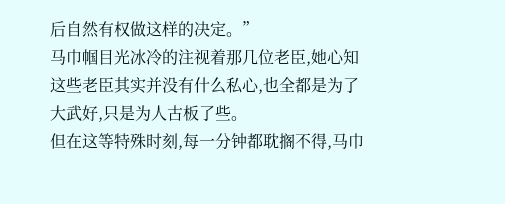后自然有权做这样的决定。”
马巾帼目光冰冷的注视着那几位老臣,她心知这些老臣其实并没有什么私心,也全都是为了大武好,只是为人古板了些。
但在这等特殊时刻,每一分钟都耽搁不得,马巾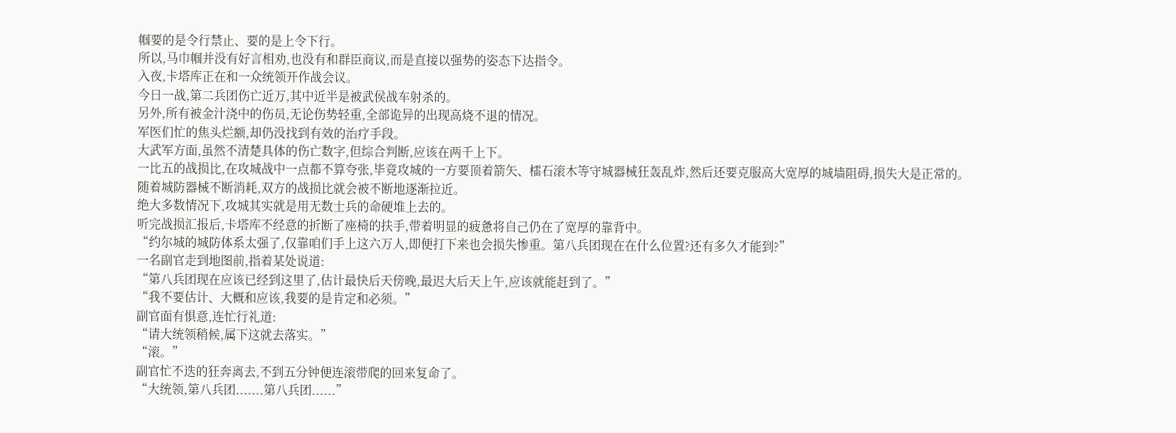帼要的是令行禁止、要的是上令下行。
所以,马巾帼并没有好言相劝,也没有和群臣商议,而是直接以强势的姿态下达指令。
入夜,卡塔库正在和一众统领开作战会议。
今日一战,第二兵团伤亡近万,其中近半是被武侯战车射杀的。
另外,所有被金汁浇中的伤员,无论伤势轻重,全部诡异的出现高烧不退的情况。
军医们忙的焦头烂额,却仍没找到有效的治疗手段。
大武军方面,虽然不清楚具体的伤亡数字,但综合判断,应该在两千上下。
一比五的战损比,在攻城战中一点都不算夸张,毕竟攻城的一方要顶着箭矢、檑石滚木等守城器械狂轰乱炸,然后还要克服高大宽厚的城墙阻碍,损失大是正常的。
随着城防器械不断消耗,双方的战损比就会被不断地逐渐拉近。
绝大多数情况下,攻城其实就是用无数士兵的命硬堆上去的。
听完战损汇报后,卡塔库不经意的折断了座椅的扶手,带着明显的疲惫将自己仍在了宽厚的靠背中。
“约尔城的城防体系太强了,仅靠咱们手上这六万人,即便打下来也会损失惨重。第八兵团现在在什么位置?还有多久才能到?”
一名副官走到地图前,指着某处说道:
“第八兵团现在应该已经到这里了,估计最快后天傍晚,最迟大后天上午,应该就能赶到了。”
“我不要估计、大概和应该,我要的是肯定和必须。”
副官面有惧意,连忙行礼道:
“请大统领稍候,属下这就去落实。”
“滚。”
副官忙不迭的狂奔离去,不到五分钟便连滚带爬的回来复命了。
“大统领,第八兵团.......第八兵团......”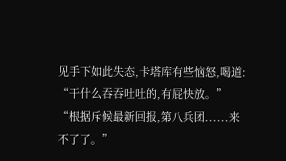见手下如此失态,卡塔库有些恼怒,喝道:
“干什么吞吞吐吐的,有屁快放。”
“根据斥候最新回报,第八兵团......来不了了。”